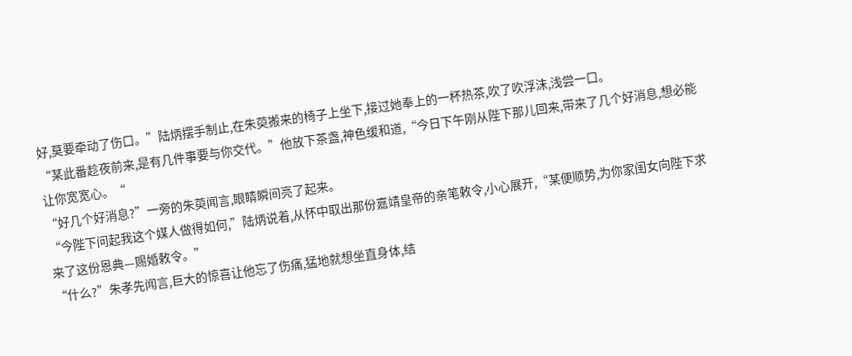好,莫要牵动了伤口。”陆炳摆手制止,在朱萸搬来的椅子上坐下,接过她奉上的一杯热茶,吹了吹浮沫,浅尝一口。
“某此番趁夜前来,是有几件事要与你交代。”他放下茶盏,神色缓和道,“今日下午刚从陛下那儿回来,带来了几个好消息,想必能让你宽宽心。“
“好几个好消息?”一旁的朱萸闻言,眼睛瞬间亮了起来。
“今陛下问起我这个媒人做得如何,”陆炳说着,从怀中取出那份嘉靖皇帝的亲笔敕令,小心展开,“某便顺势,为你家闺女向陛下求来了这份恩典—赐婚敕令。”
“什么?”朱孝先闻言,巨大的惊喜让他忘了伤痛,猛地就想坐直身体,结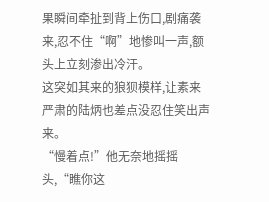果瞬间牵扯到背上伤口,剧痛袭来,忍不住“啊”地惨叫一声,额头上立刻渗出冷汗。
这突如其来的狼狈模样,让素来严肃的陆炳也差点没忍住笑出声来。
“慢着点!”他无奈地摇摇头,“瞧你这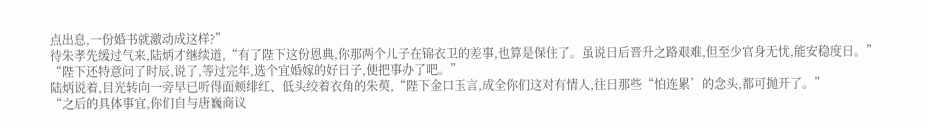点出息,一份婚书就激动成这样?”
待朱孝先缓过气来,陆炳才继续道,“有了陛下这份恩典,你那两个儿子在锦衣卫的差事,也算是保住了。虽说日后晋升之路艰难,但至少官身无忧,能安稳度日。”
“陛下还特意问了时辰,说了,等过完年,选个宜婚嫁的好日子,便把事办了吧。”
陆炳说着,目光转向一旁早已听得面颊绯红、低头绞着衣角的朱萸,“陛下金口玉言,成全你们这对有情人,往日那些“怕连累’的念头,都可抛开了。”
“之后的具体事宜,你们自与唐巍商议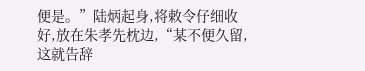便是。”陆炳起身,将敕令仔细收好,放在朱孝先枕边,“某不便久留,这就告辞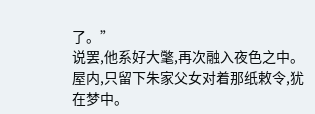了。”
说罢,他系好大氅,再次融入夜色之中。屋内,只留下朱家父女对着那纸敕令,犹在梦中。